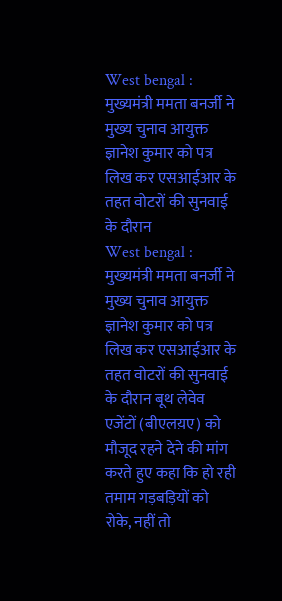West bengal : मुख्यमंत्री ममता बनर्जी ने मुख्य चुनाव आयुक्त ज्ञानेश कुमार को पत्र लिख कर एसआईआर के तहत वोटरों की सुनवाई के दौरान
West bengal : मुख्यमंत्री ममता बनर्जी ने मुख्य चुनाव आयुक्त ज्ञानेश कुमार को पत्र लिख कर एसआईआर के तहत वोटरों की सुनवाई के दौरान बूथ लेवेव एजेंटों (बीएलय़ए) को मौजूद रहने देने की मांग करते हुए कहा कि हो रही तमाम गड़बड़ियों को रोके, नहीं तो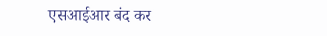एसआईआर बंद कर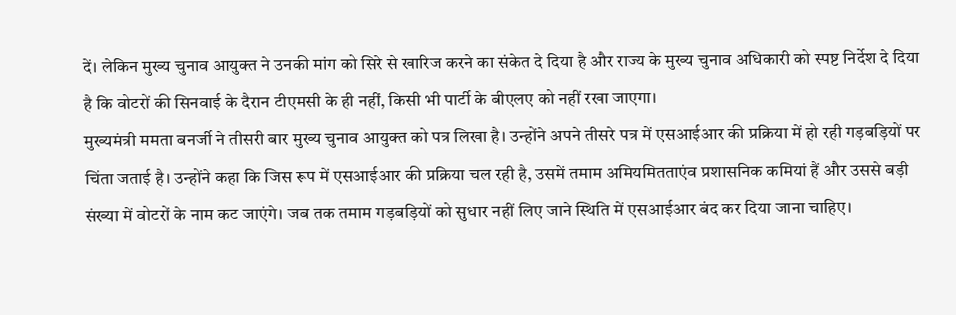दें। लेकिन मुख्य चुनाव आयुक्त ने उनकी मांग को सिरे से खारिज करने का संकेत दे दिया है और राज्य के मुख्य चुनाव अधिकारी को स्पष्ट निर्देश दे दिया है कि वोटरों की सिनवाई के दैरान टीएमसी के ही नहीं, किसी भी पार्टी के बीएलए को नहीं रखा जाएगा।
मुख्यमंत्री ममता बनर्जी ने तीसरी बार मुख्य चुनाव आयुक्त को पत्र लिखा है। उन्होंने अपने तीसरे पत्र में एसआईआर की प्रक्रिया में हो रही गड़बड़ियों पर चिंता जताई है। उन्होंने कहा कि जिस रूप में एसआईआर की प्रक्रिया चल रही है, उसमें तमाम अमियमितताएंव प्रशासनिक कमियां हैं और उससे बड़ी संख्या में वोटरों के नाम कट जाएंगे। जब तक तमाम गड़बड़ियों को सुधार नहीं लिए जाने स्थिति में एसआईआर बंद कर दिया जाना चाहिए।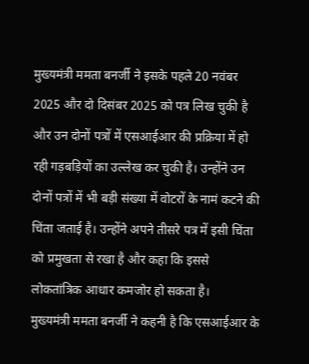मुख्यमंत्री ममता बनर्जी ने इसके पहले 20 नवंबर 2025 और दो दिसंबर 2025 को पत्र लिख चुकी है और उन दोनों पत्रों में एसआईआर की प्रक्रिया में हो रही गड़बड़ियों का उल्लेख कर चुकी है। उन्होंने उन दोनों पत्रों में भी बड़ी संख्या में वोटरों के नामं कटने की चिंता जताई है। उन्होंने अपने तीसरे पत्र में इसी चिंता को प्रमुखता से रखा है और कहा कि इससे लोकतांत्रिक आधार कमजोर हो सकता है।
मुख्यमंत्री ममता बनर्जी ने कहनी है कि एसआईआर के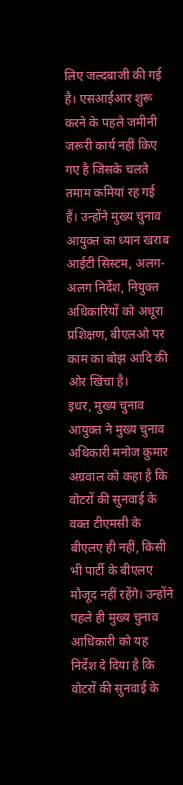लिए जल्दबाजी की गई है। एसआईआर शुरू करने के पहले जमीनी जरूरी कार्य नहीं किए गए है जिसके चलते तमाम कमियां रह गई हैं। उन्होंने मुख्य चुनाव आयुक्त का ध्यान खराब आईटी सिस्टम, अलग-अलग निर्देश, नियुक्त अधिकारियों को अधूरा प्रशिक्षण, बीएलओ पर काम का बोझ आदि की ओर खिंचा है।
इधर, मुख्य चुनाव आयुक्त ने मुख्य चुनाव अधिकारी मनोज कुमार अग्रवाल को कहा है कि वोटरों की सुनवाई के वक्त टीएमसी के बीएलए ही नहीं, किसी भी पार्टी के बीएलए मौजूद नहीं रहेंगे। उन्होंने पहले ही मुख्य चुनाव आधिकारी को यह निर्देश दे दिया है कि वोटरों की सुनवाई के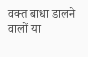वक्त बाधा डालने वालों या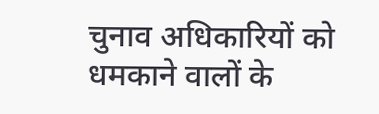चुनाव अधिकारियों को धमकाने वालों के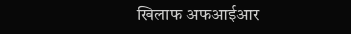खिलाफ अफआईआर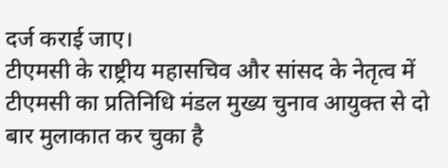दर्ज कराई जाए।
टीएमसी के राष्ट्रीय महासचिव और सांसद के नेतृत्व में टीएमसी का प्रतिनिधि मंडल मुख्य चुनाव आयुक्त से दो बार मुलाकात कर चुका है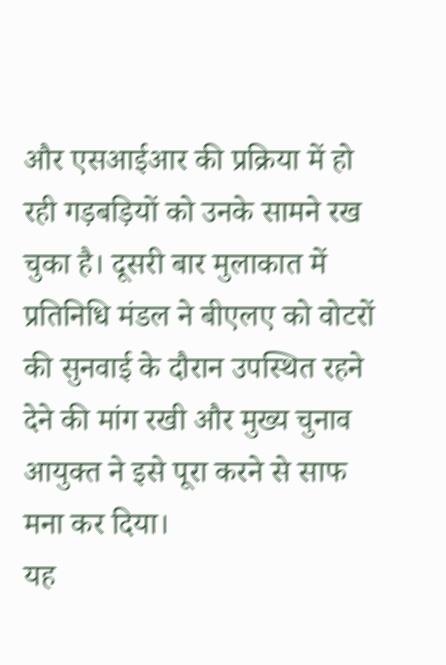और एसआईआर की प्रक्रिया में हो रही गड़बड़ियों को उनके सामने रख चुका है। दूसरी बार मुलाकात में प्रतिनिधि मंडल ने बीएलए को वोटरों की सुनवाई के दौरान उपस्थित रहने देने की मांग रखी और मुख्य चुनाव आयुक्त ने इसे पूरा करने से साफ मना कर दिया।
यह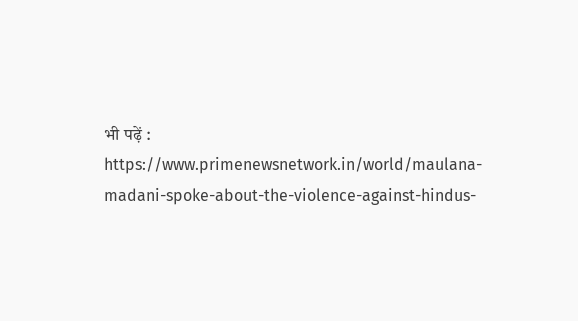भी पढ़ें : https://www.primenewsnetwork.in/world/maulana-madani-spoke-about-the-violence-against-hindus-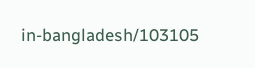in-bangladesh/103105